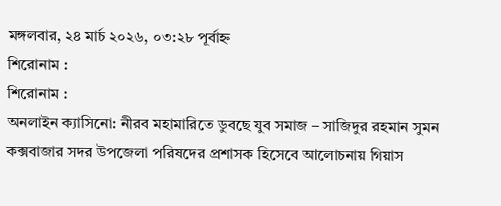মঙ্গলবার, ২৪ মার্চ ২০২৬, ০৩:২৮ পূর্বাহ্ন
শিরোনাম :
শিরোনাম :
অনলাইন ক্যাসিনো: নীরব মহামারিতে ডুবছে যুব সমাজ – সাজিদুর রহমান সুমন কক্সবাজার সদর উপজেলা পরিষদের প্রশাসক হিসেবে আলোচনায় গিয়াস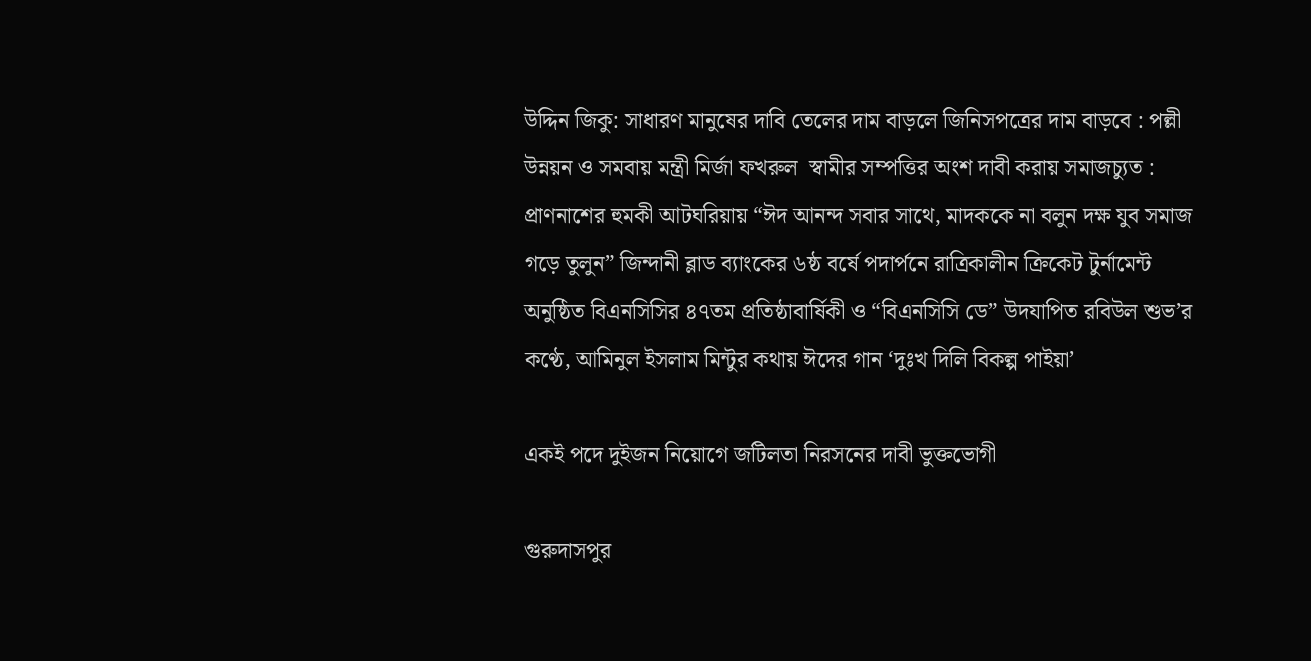উদ্দিন জিকু: সাধারণ মানুষের দাবি তেলের দাম বাড়লে জিনিসপত্রের দাম বাড়বে : পল্লী উন্নয়ন ও সমবায় মন্ত্রী মির্জা ফখরুল  স্বামীর সম্পত্তির অংশ দাবী করায় সমাজচ্যুত : প্রাণনাশের হুমকী আটঘরিয়ায় “ঈদ আনন্দ সবার সাথে, মাদককে না বলুন দক্ষ যুব সমাজ গড়ে তুলুন” জিন্দানী ব্লাড ব্যাংকের ৬ষ্ঠ বর্ষে পদার্পনে রাত্রিকালীন ক্রিকেট টুর্নামেন্ট অনুষ্ঠিত বিএনসিসির ৪৭তম প্রতিষ্ঠাবার্ষিকী ও “বিএনসিসি ডে” উদযাপিত রবিউল শুভ’র কণ্ঠে, আমিনুল ইসলাম মিন্টুর কথায় ঈদের গান ‘দুঃখ দিলি বিকল্প পাইয়া’

একই পদে দুইজন নিয়োগে জটিলতা নিরসনের দাবী ভুক্তভোগী

গুরুদাসপুর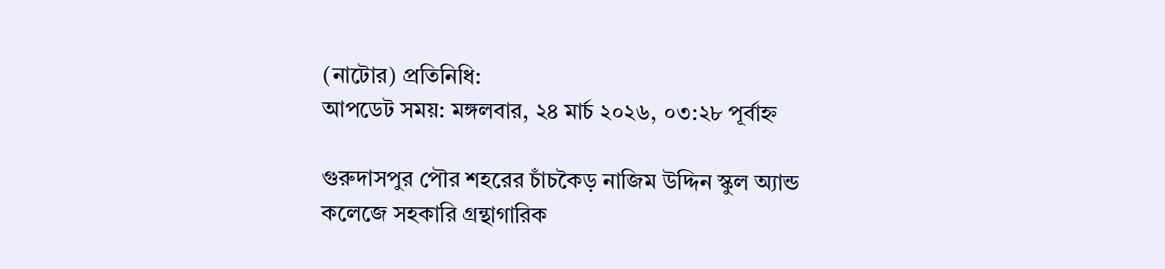(নাটোর) প্রতিনিধি:
আপডেট সময়: মঙ্গলবার, ২৪ মার্চ ২০২৬, ০৩:২৮ পূর্বাহ্ন

গুরুদাসপুর পৌর শহরের চাঁচকৈড় নাজিম উদ্দিন স্কুল অ্যান্ড কলেজে সহকারি গ্রন্থাগারিক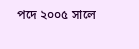পদে ২০০৫ সালে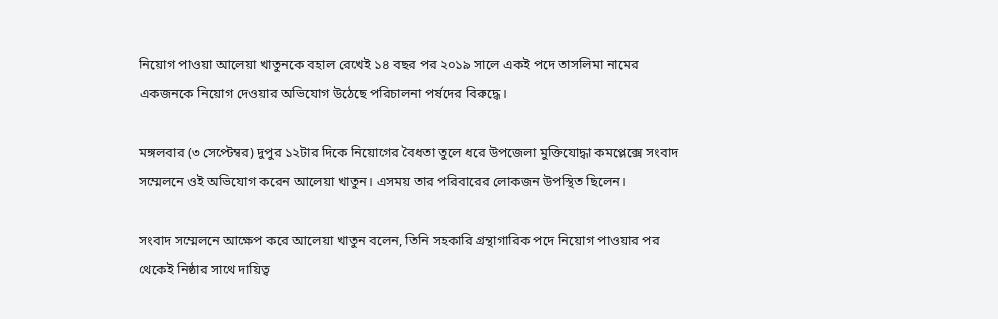নিয়োগ পাওয়া আলেয়া খাতুনকে বহাল রেখেই ১৪ বছর পর ২০১৯ সালে একই পদে তাসলিমা নামের একজনকে নিয়োগ দেওয়ার অভিযোগ উঠেছে পরিচালনা পর্ষদের বিরুদ্ধে।

মঙ্গলবার (৩ সেপ্টেম্বর) দুপুর ১২টার দিকে নিয়োগের বৈধতা তুলে ধরে উপজেলা মুক্তিযোদ্ধা কমপ্লেক্সে সংবাদ সম্মেলনে ওই অভিযোগ করেন আলেয়া খাতুন। এসময় তার পরিবারের লোকজন উপস্থিত ছিলেন।

সংবাদ সম্মেলনে আক্ষেপ করে আলেয়া খাতুন বলেন, তিনি সহকারি গ্রন্থাগারিক পদে নিয়োগ পাওয়ার পর থেকেই নিষ্ঠার সাথে দায়িত্ব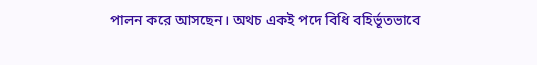পালন করে আসছেন। অথচ একই পদে বিধি বহির্ভূতভাবে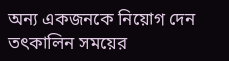অন্য একজনকে নিয়োগ দেন তৎকালিন সময়ের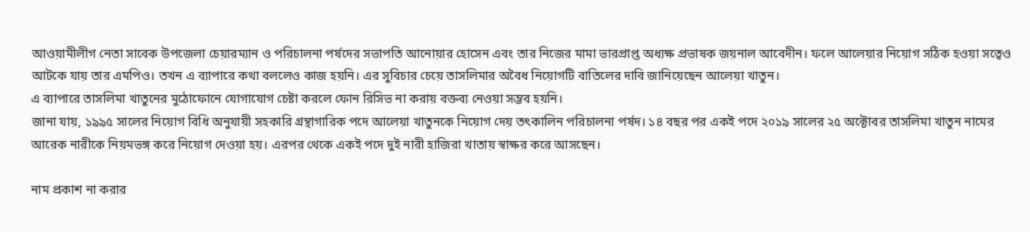আওয়ামীলীগ নেতা সাবেক উপজেলা চেয়ারম্যান ও পরিচালনা পর্ষদের সভাপতি আনোয়ার হোসেন এবং তার নিজের মামা ভারপ্রাপ্ত অধ্যক্ষ প্রভাষক জয়নাল আবেদীন। ফলে আলেয়ার নিয়োগ সঠিক হওয়া সত্বেও আটকে যায় তার এমপিও। তখন এ ব্যাপারে কথা বললেও কাজ হয়নি। এর সুবিচার চেয়ে তাসলিমার অবৈধ নিয়োগটি বাতিলের দাবি জানিয়েছেন আলেয়া খাতুন।
এ ব্যাপারে তাসলিমা খাতুনের মুঠোফোনে যোগাযোগ চেষ্টা করলে ফোন রিসিভ না করায় বক্তব্য নেওয়া সম্ভব হয়নি।
জানা যায়, ১৯৯৫ সালের নিয়োগ বিধি অনুযায়ী সহকারি গ্রন্থাগারিক পদে আলেয়া খাতুনকে নিয়োগ দেয় তৎকালিন পরিচালনা পর্ষদ। ১৪ বছর পর একই পদে ২০১৯ সালের ২৫ অক্টোবর তাসলিমা খাতুন নামের আরেক নারীকে নিয়মভঙ্গ করে নিয়োগ দেওয়া হয়। এরপর থেকে একই পদে দুই নারী হাজিরা খাতায় স্বাক্ষর করে আসছেন।

নাম প্রকাশ না করার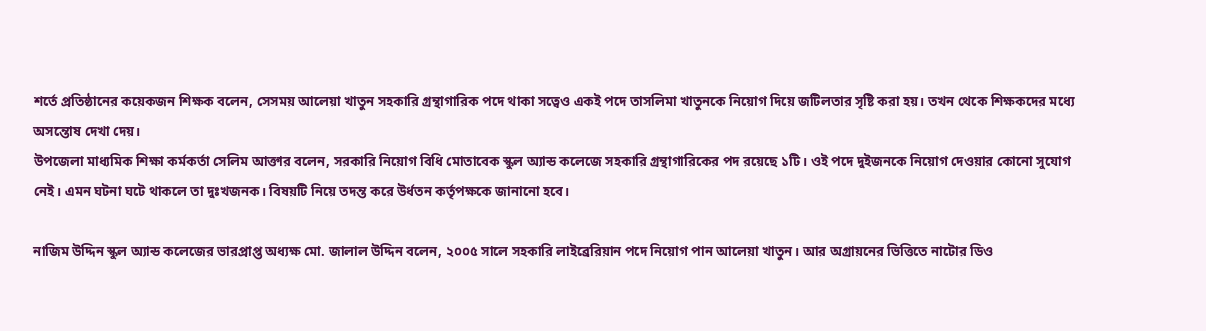শর্তে প্রতিষ্ঠানের কয়েকজন শিক্ষক বলেন, সেসময় আলেয়া খাতুন সহকারি গ্রন্থাগারিক পদে থাকা সত্বেও একই পদে তাসলিমা খাতুনকে নিয়োগ দিয়ে জটিলতার সৃষ্টি করা হয়। তখন থেকে শিক্ষকদের মধ্যে অসন্তোষ দেখা দেয়।
উপজেলা মাধ্যমিক শিক্ষা কর্মকর্তা সেলিম আক্তার বলেন, সরকারি নিয়োগ বিধি মোতাবেক স্কুল অ্যান্ড কলেজে সহকারি গ্রন্থাগারিকের পদ রয়েছে ১টি। ওই পদে দুইজনকে নিয়োগ দেওয়ার কোনো সুযোগ নেই। এমন ঘটনা ঘটে থাকলে তা দুঃখজনক। বিষয়টি নিয়ে তদন্ত করে উর্ধতন কর্তৃপক্ষকে জানানো হবে।

নাজিম উদ্দিন স্কুল অ্যান্ড কলেজের ভারপ্রাপ্ত অধ্যক্ষ মো. জালাল উদ্দিন বলেন, ২০০৫ সালে সহকারি লাইব্রেরিয়ান পদে নিয়োগ পান আলেয়া খাতুন। আর অগ্রায়নের ভিত্তিতে নাটোর ডিও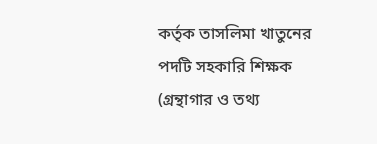কর্তৃক তাসলিমা খাতুনের পদটি সহকারি শিক্ষক (গ্রন্থাগার ও তথ্য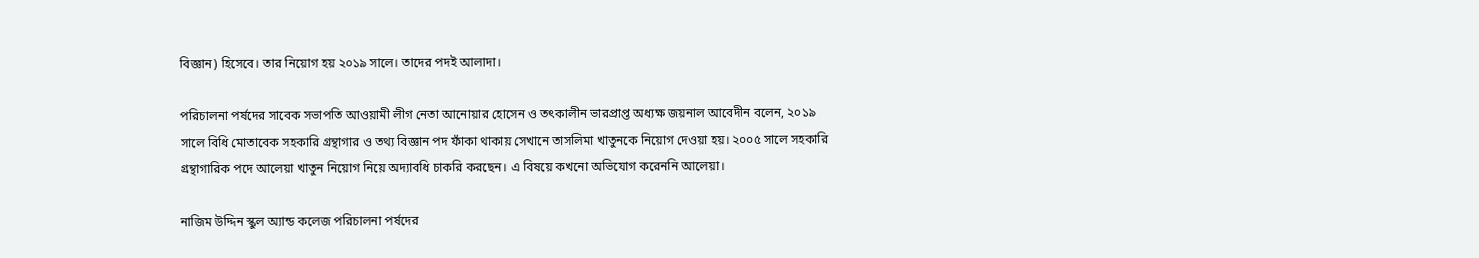বিজ্ঞান) হিসেবে। তার নিয়োগ হয় ২০১৯ সালে। তাদের পদই আলাদা।

পরিচালনা পর্ষদের সাবেক সভাপতি আওয়ামী লীগ নেতা আনোয়ার হোসেন ও তৎকালীন ভারপ্রাপ্ত অধ্যক্ষ জয়নাল আবেদীন বলেন, ২০১৯ সালে বিধি মোতাবেক সহকারি গ্রন্থাগার ও তথ্য বিজ্ঞান পদ ফাঁকা থাকায় সেখানে তাসলিমা খাতুনকে নিয়োগ দেওয়া হয়। ২০০৫ সালে সহকারি গ্রন্থাগারিক পদে আলেয়া খাতুন নিয়োগ নিয়ে অদ্যাবধি চাকরি করছেন। এ বিষয়ে কখনো অভিযোগ করেননি আলেয়া।

নাজিম উদ্দিন স্কুল অ্যান্ড কলেজ পরিচালনা পর্ষদের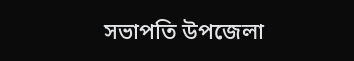সভাপতি উপজেলা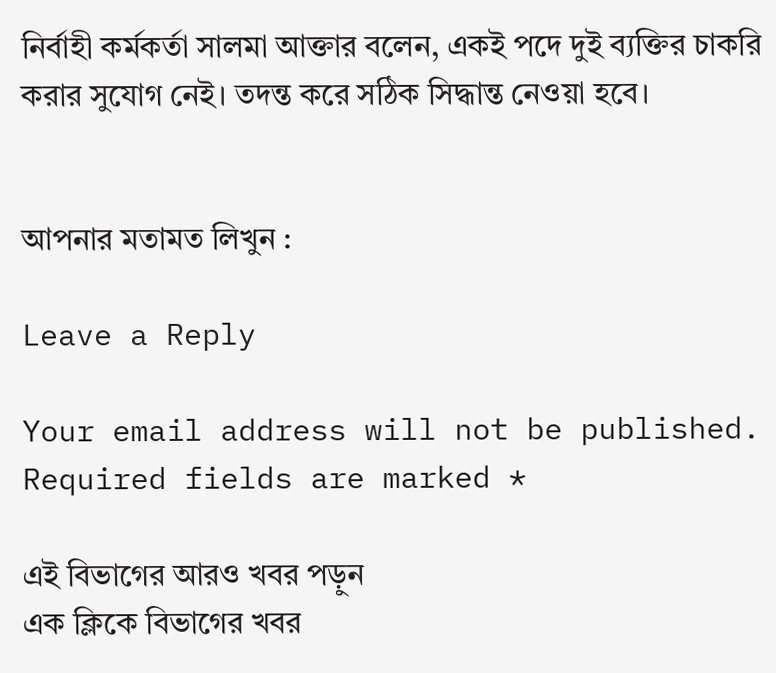নির্বাহী কর্মকর্তা সালমা আক্তার বলেন, একই পদে দুই ব্যক্তির চাকরি করার সুযোগ নেই। তদন্ত করে সঠিক সিদ্ধান্ত নেওয়া হবে।


আপনার মতামত লিখুন :

Leave a Reply

Your email address will not be published. Required fields are marked *

এই বিভাগের আরও খবর পড়ুন
এক ক্লিকে বিভাগের খবর